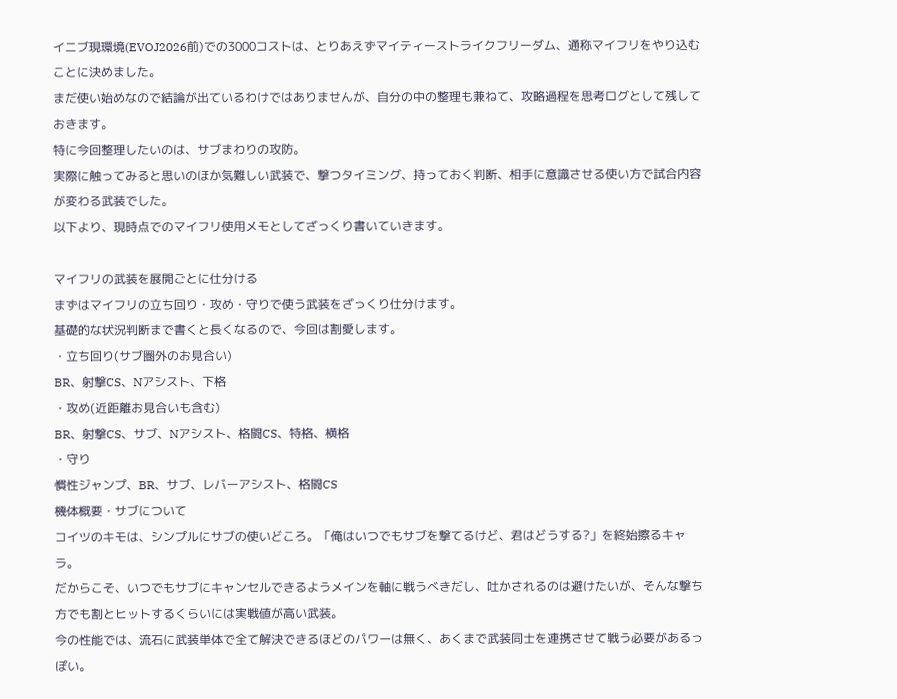イニブ現環境(EVOJ2026前)での3000コストは、とりあえずマイティーストライクフリーダム、通称マイフリをやり込むことに決めました。
まだ使い始めなので結論が出ているわけではありませんが、自分の中の整理も兼ねて、攻略過程を思考ログとして残しておきます。
特に今回整理したいのは、サブまわりの攻防。
実際に触ってみると思いのほか気難しい武装で、撃つタイミング、持っておく判断、相手に意識させる使い方で試合内容が変わる武装でした。
以下より、現時点でのマイフリ使用メモとしてざっくり書いていきます。

マイフリの武装を展開ごとに仕分ける
まずはマイフリの立ち回り・攻め・守りで使う武装をざっくり仕分けます。
基礎的な状況判断まで書くと長くなるので、今回は割愛します。
・立ち回り(サブ圏外のお見合い)
BR、射撃CS、Nアシスト、下格
・攻め(近距離お見合いも含む)
BR、射撃CS、サブ、Nアシスト、格闘CS、特格、横格
・守り
慣性ジャンプ、BR、サブ、レバーアシスト、格闘CS
機体概要・サブについて
コイツのキモは、シンプルにサブの使いどころ。「俺はいつでもサブを撃てるけど、君はどうする?」を終始擦るキャラ。
だからこそ、いつでもサブにキャンセルできるようメインを軸に戦うべきだし、吐かされるのは避けたいが、そんな撃ち方でも割とヒットするくらいには実戦値が高い武装。
今の性能では、流石に武装単体で全て解決できるほどのパワーは無く、あくまで武装同士を連携させて戦う必要があるっぽい。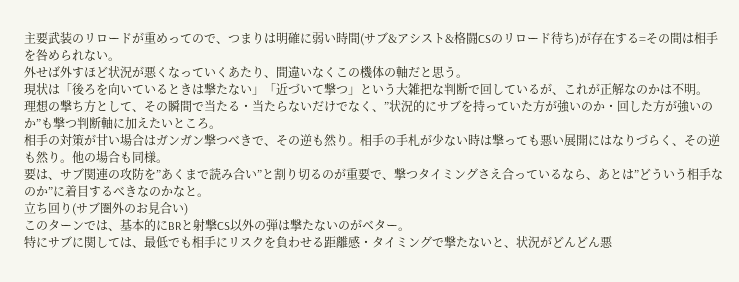主要武装のリロードが重めってので、つまりは明確に弱い時間(サブ&アシスト&格闘CSのリロード待ち)が存在する=その間は相手を咎められない。
外せば外すほど状況が悪くなっていくあたり、間違いなくこの機体の軸だと思う。
現状は「後ろを向いているときは撃たない」「近づいて撃つ」という大雑把な判断で回しているが、これが正解なのかは不明。
理想の撃ち方として、その瞬間で当たる・当たらないだけでなく、”状況的にサブを持っていた方が強いのか・回した方が強いのか”も撃つ判断軸に加えたいところ。
相手の対策が甘い場合はガンガン撃つべきで、その逆も然り。相手の手札が少ない時は撃っても悪い展開にはなりづらく、その逆も然り。他の場合も同様。
要は、サブ関連の攻防を”あくまで読み合い”と割り切るのが重要で、撃つタイミングさえ合っているなら、あとは”どういう相手なのか”に着目するべきなのかなと。
立ち回り(サブ圏外のお見合い)
このターンでは、基本的にBRと射撃CS以外の弾は撃たないのがベター。
特にサブに関しては、最低でも相手にリスクを負わせる距離感・タイミングで撃たないと、状況がどんどん悪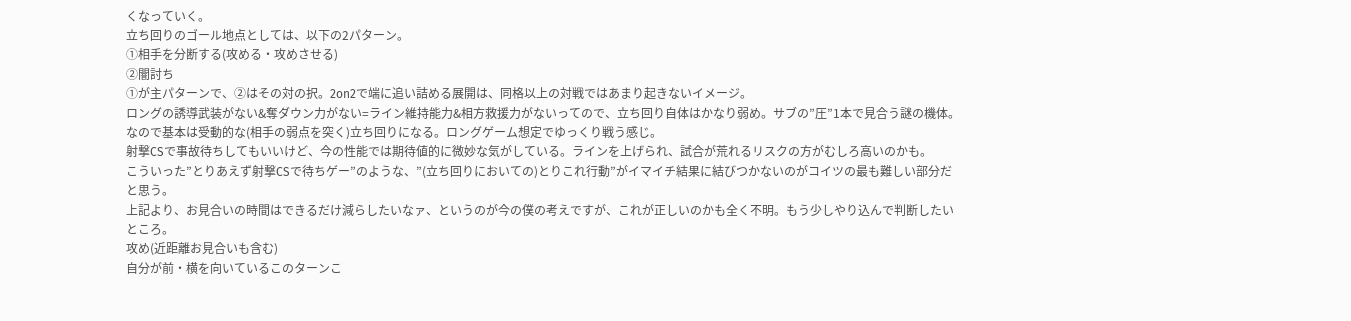くなっていく。
立ち回りのゴール地点としては、以下の2パターン。
①相手を分断する(攻める・攻めさせる)
②闇討ち
①が主パターンで、②はその対の択。2on2で端に追い詰める展開は、同格以上の対戦ではあまり起きないイメージ。
ロングの誘導武装がない&奪ダウン力がない=ライン維持能力&相方救援力がないってので、立ち回り自体はかなり弱め。サブの”圧”1本で見合う謎の機体。
なので基本は受動的な(相手の弱点を突く)立ち回りになる。ロングゲーム想定でゆっくり戦う感じ。
射撃CSで事故待ちしてもいいけど、今の性能では期待値的に微妙な気がしている。ラインを上げられ、試合が荒れるリスクの方がむしろ高いのかも。
こういった”とりあえず射撃CSで待ちゲー”のような、”(立ち回りにおいての)とりこれ行動”がイマイチ結果に結びつかないのがコイツの最も難しい部分だと思う。
上記より、お見合いの時間はできるだけ減らしたいなァ、というのが今の僕の考えですが、これが正しいのかも全く不明。もう少しやり込んで判断したいところ。
攻め(近距離お見合いも含む)
自分が前・横を向いているこのターンこ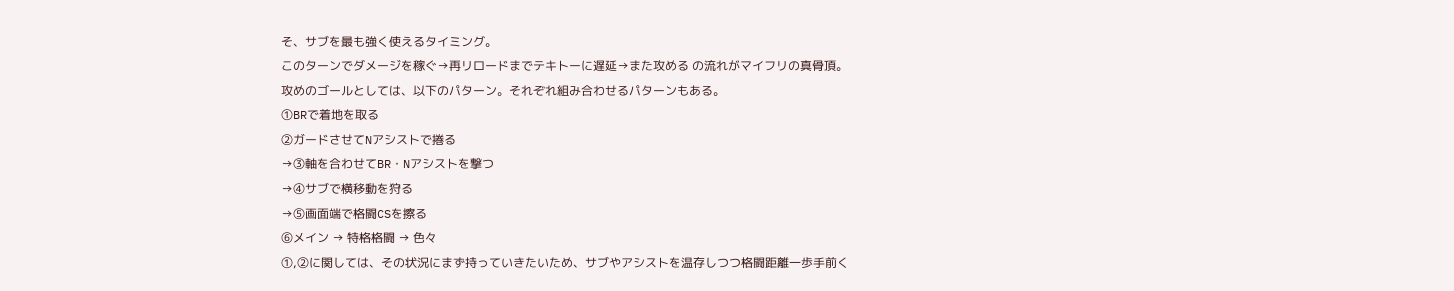そ、サブを最も強く使えるタイミング。
このターンでダメージを稼ぐ→再リロードまでテキトーに遅延→また攻める の流れがマイフリの真骨頂。
攻めのゴールとしては、以下のパターン。それぞれ組み合わせるパターンもある。
①BRで着地を取る
②ガードさせてNアシストで捲る
→③軸を合わせてBR・Nアシストを撃つ
→④サブで横移動を狩る
→⑤画面端で格闘CSを擦る
⑥メイン → 特格格闘 → 色々
①,②に関しては、その状況にまず持っていきたいため、サブやアシストを温存しつつ格闘距離一歩手前く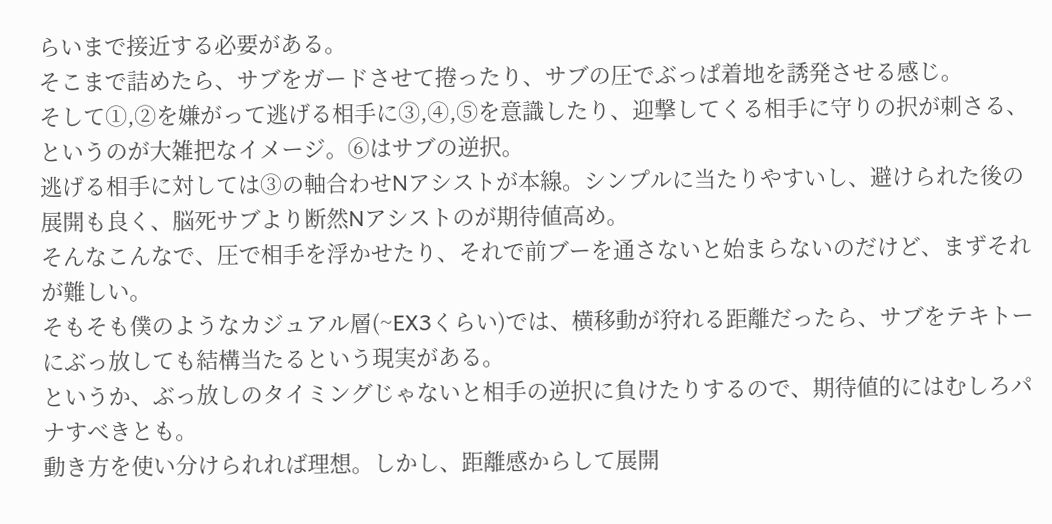らいまで接近する必要がある。
そこまで詰めたら、サブをガードさせて捲ったり、サブの圧でぶっぱ着地を誘発させる感じ。
そして①,②を嫌がって逃げる相手に③,④,⑤を意識したり、迎撃してくる相手に守りの択が刺さる、というのが大雑把なイメージ。⑥はサブの逆択。
逃げる相手に対しては③の軸合わせNアシストが本線。シンプルに当たりやすいし、避けられた後の展開も良く、脳死サブより断然Nアシストのが期待値高め。
そんなこんなで、圧で相手を浮かせたり、それで前ブーを通さないと始まらないのだけど、まずそれが難しい。
そもそも僕のようなカジュアル層(~EX3くらい)では、横移動が狩れる距離だったら、サブをテキトーにぶっ放しても結構当たるという現実がある。
というか、ぶっ放しのタイミングじゃないと相手の逆択に負けたりするので、期待値的にはむしろパナすべきとも。
動き方を使い分けられれば理想。しかし、距離感からして展開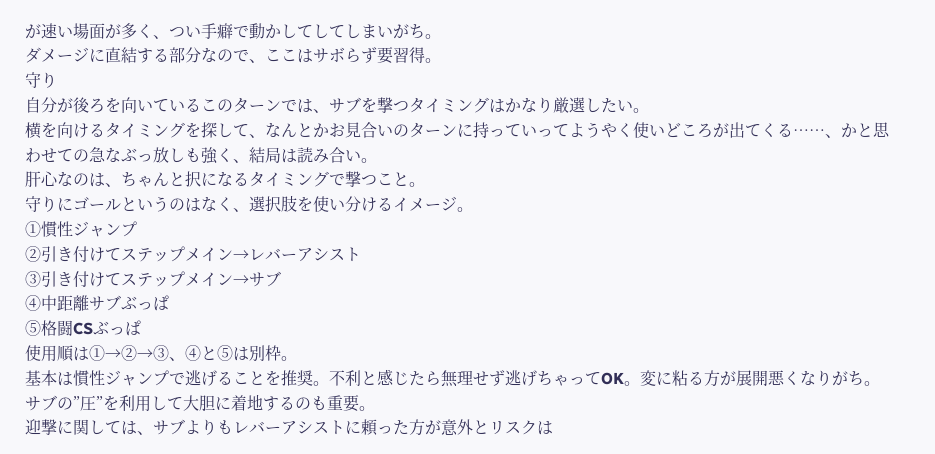が速い場面が多く、つい手癖で動かしてしてしまいがち。
ダメージに直結する部分なので、ここはサボらず要習得。
守り
自分が後ろを向いているこのターンでは、サブを撃つタイミングはかなり厳選したい。
横を向けるタイミングを探して、なんとかお見合いのターンに持っていってようやく使いどころが出てくる……、かと思わせての急なぶっ放しも強く、結局は読み合い。
肝心なのは、ちゃんと択になるタイミングで撃つこと。
守りにゴールというのはなく、選択肢を使い分けるイメージ。
①慣性ジャンプ
②引き付けてステップメイン→レバーアシスト
③引き付けてステップメイン→サブ
④中距離サブぶっぱ
⑤格闘CSぶっぱ
使用順は①→②→③、④と⑤は別枠。
基本は慣性ジャンプで逃げることを推奨。不利と感じたら無理せず逃げちゃってOK。変に粘る方が展開悪くなりがち。
サブの”圧”を利用して大胆に着地するのも重要。
迎撃に関しては、サブよりもレバーアシストに頼った方が意外とリスクは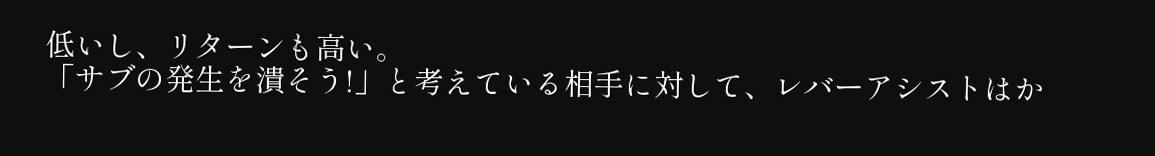低いし、リターンも高い。
「サブの発生を潰そう!」と考えている相手に対して、レバーアシストはか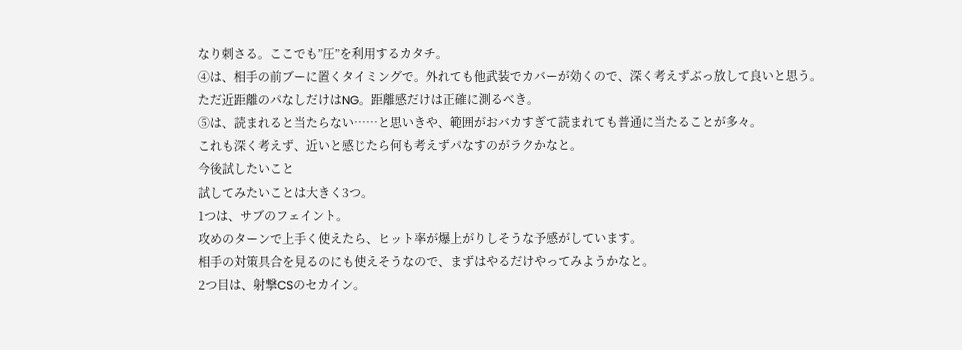なり刺さる。ここでも”圧”を利用するカタチ。
④は、相手の前ブーに置くタイミングで。外れても他武装でカバーが効くので、深く考えずぶっ放して良いと思う。
ただ近距離のパなしだけはNG。距離感だけは正確に測るべき。
⑤は、読まれると当たらない……と思いきや、範囲がおバカすぎて読まれても普通に当たることが多々。
これも深く考えず、近いと感じたら何も考えずパなすのがラクかなと。
今後試したいこと
試してみたいことは大きく3つ。
1つは、サブのフェイント。
攻めのターンで上手く使えたら、ヒット率が爆上がりしそうな予感がしています。
相手の対策具合を見るのにも使えそうなので、まずはやるだけやってみようかなと。
2つ目は、射撃CSのセカイン。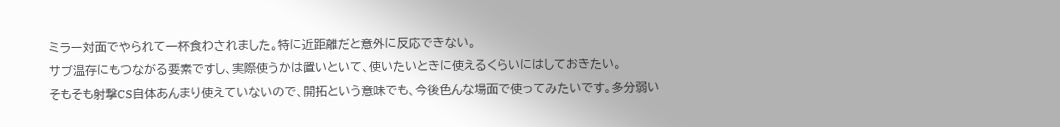ミラー対面でやられて一杯食わされました。特に近距離だと意外に反応できない。
サブ温存にもつながる要素ですし、実際使うかは置いといて、使いたいときに使えるくらいにはしておきたい。
そもそも射撃CS自体あんまり使えていないので、開拓という意味でも、今後色んな場面で使ってみたいです。多分弱い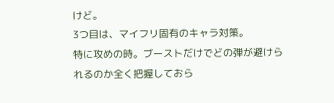けど。
3つ目は、マイフリ固有のキャラ対策。
特に攻めの時。ブーストだけでどの弾が避けられるのか全く把握しておら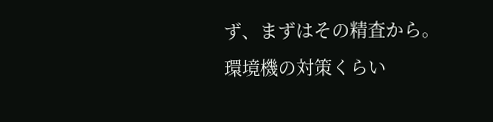ず、まずはその精査から。
環境機の対策くらい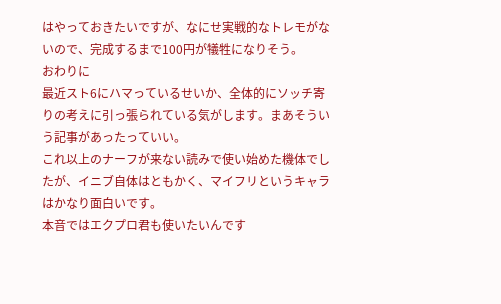はやっておきたいですが、なにせ実戦的なトレモがないので、完成するまで100円が犠牲になりそう。
おわりに
最近スト6にハマっているせいか、全体的にソッチ寄りの考えに引っ張られている気がします。まあそういう記事があったっていい。
これ以上のナーフが来ない読みで使い始めた機体でしたが、イニブ自体はともかく、マイフリというキャラはかなり面白いです。
本音ではエクプロ君も使いたいんです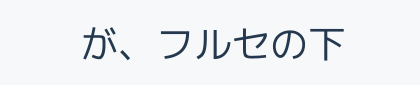が、フルセの下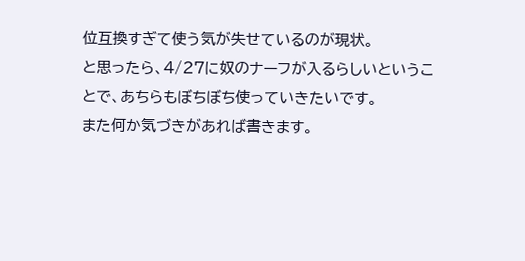位互換すぎて使う気が失せているのが現状。
と思ったら、4/27に奴のナーフが入るらしいということで、あちらもぼちぼち使っていきたいです。
また何か気づきがあれば書きます。